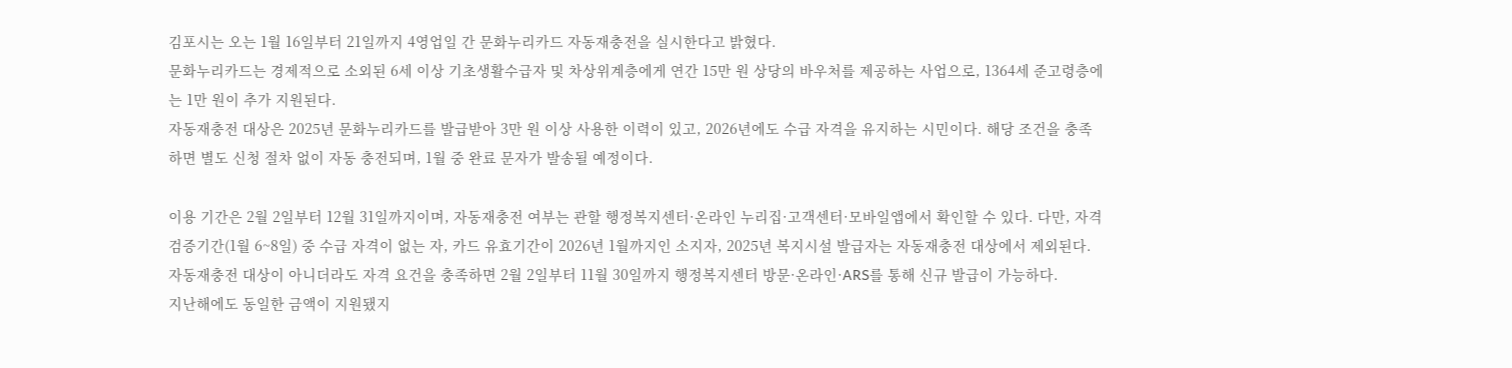김포시는 오는 1월 16일부터 21일까지 4영업일 간 문화누리카드 자동재충전을 실시한다고 밝혔다.
문화누리카드는 경제적으로 소외된 6세 이상 기초생활수급자 및 차상위계층에게 연간 15만 원 상당의 바우처를 제공하는 사업으로, 1364세 준고령층에는 1만 원이 추가 지원된다.
자동재충전 대상은 2025년 문화누리카드를 발급받아 3만 원 이상 사용한 이력이 있고, 2026년에도 수급 자격을 유지하는 시민이다. 해당 조건을 충족하면 별도 신청 절차 없이 자동 충전되며, 1월 중 완료 문자가 발송될 예정이다.

이용 기간은 2월 2일부터 12월 31일까지이며, 자동재충전 여부는 관할 행정복지센터·온라인 누리집·고객센터·모바일앱에서 확인할 수 있다. 다만, 자격검증기간(1월 6~8일) 중 수급 자격이 없는 자, 카드 유효기간이 2026년 1월까지인 소지자, 2025년 복지시설 발급자는 자동재충전 대상에서 제외된다.
자동재충전 대상이 아니더라도 자격 요건을 충족하면 2월 2일부터 11월 30일까지 행정복지센터 방문·온라인·ARS를 통해 신규 발급이 가능하다.
지난해에도 동일한 금액이 지원됐지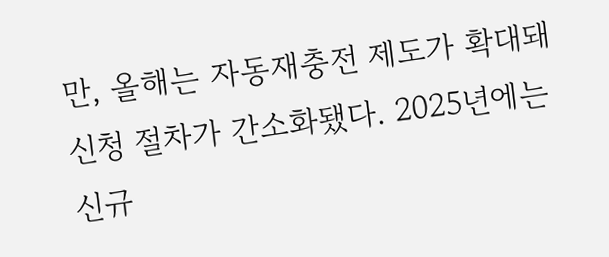만, 올해는 자동재충전 제도가 확대돼 신청 절차가 간소화됐다. 2025년에는 신규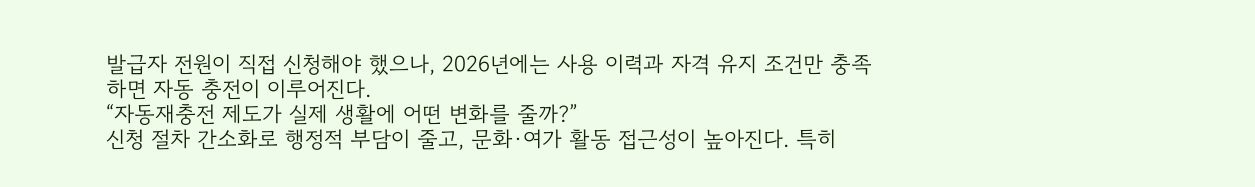발급자 전원이 직접 신청해야 했으나, 2026년에는 사용 이력과 자격 유지 조건만 충족하면 자동 충전이 이루어진다.
“자동재충전 제도가 실제 생활에 어떤 변화를 줄까?”
신청 절차 간소화로 행정적 부담이 줄고, 문화·여가 활동 접근성이 높아진다. 특히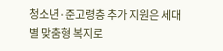청소년·준고령층 추가 지원은 세대별 맞춤형 복지로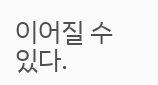이어질 수 있다.